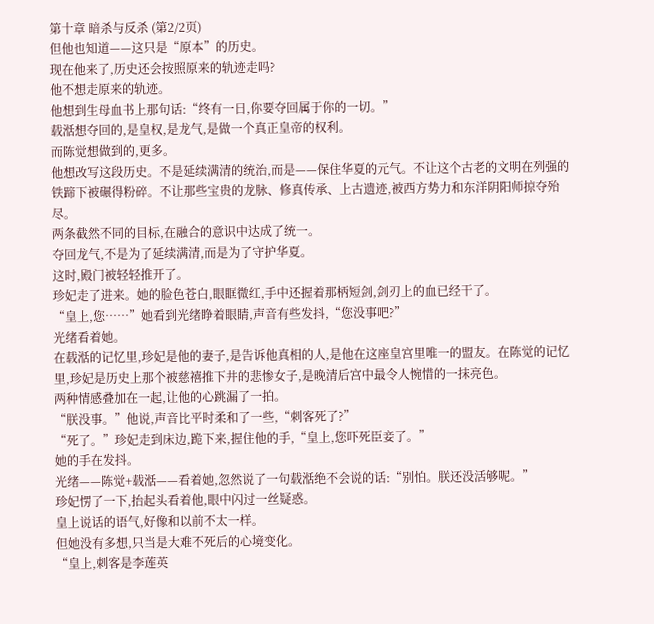第十章 暗杀与反杀 (第2/2页)
但他也知道——这只是“原本”的历史。
现在他来了,历史还会按照原来的轨迹走吗?
他不想走原来的轨迹。
他想到生母血书上那句话:“终有一日,你要夺回属于你的一切。”
载湉想夺回的,是皇权,是龙气,是做一个真正皇帝的权利。
而陈觉想做到的,更多。
他想改写这段历史。不是延续满清的统治,而是——保住华夏的元气。不让这个古老的文明在列强的铁蹄下被碾得粉碎。不让那些宝贵的龙脉、修真传承、上古遗迹,被西方势力和东洋阴阳师掠夺殆尽。
两条截然不同的目标,在融合的意识中达成了统一。
夺回龙气,不是为了延续满清,而是为了守护华夏。
这时,殿门被轻轻推开了。
珍妃走了进来。她的脸色苍白,眼眶微红,手中还握着那柄短剑,剑刃上的血已经干了。
“皇上,您……”她看到光绪睁着眼睛,声音有些发抖,“您没事吧?”
光绪看着她。
在载湉的记忆里,珍妃是他的妻子,是告诉他真相的人,是他在这座皇宫里唯一的盟友。在陈觉的记忆里,珍妃是历史上那个被慈禧推下井的悲惨女子,是晚清后宫中最令人惋惜的一抹亮色。
两种情感叠加在一起,让他的心跳漏了一拍。
“朕没事。”他说,声音比平时柔和了一些,“刺客死了?”
“死了。”珍妃走到床边,跪下来,握住他的手,“皇上,您吓死臣妾了。”
她的手在发抖。
光绪——陈觉+载湉——看着她,忽然说了一句载湉绝不会说的话:“别怕。朕还没活够呢。”
珍妃愣了一下,抬起头看着他,眼中闪过一丝疑惑。
皇上说话的语气,好像和以前不太一样。
但她没有多想,只当是大难不死后的心境变化。
“皇上,刺客是李莲英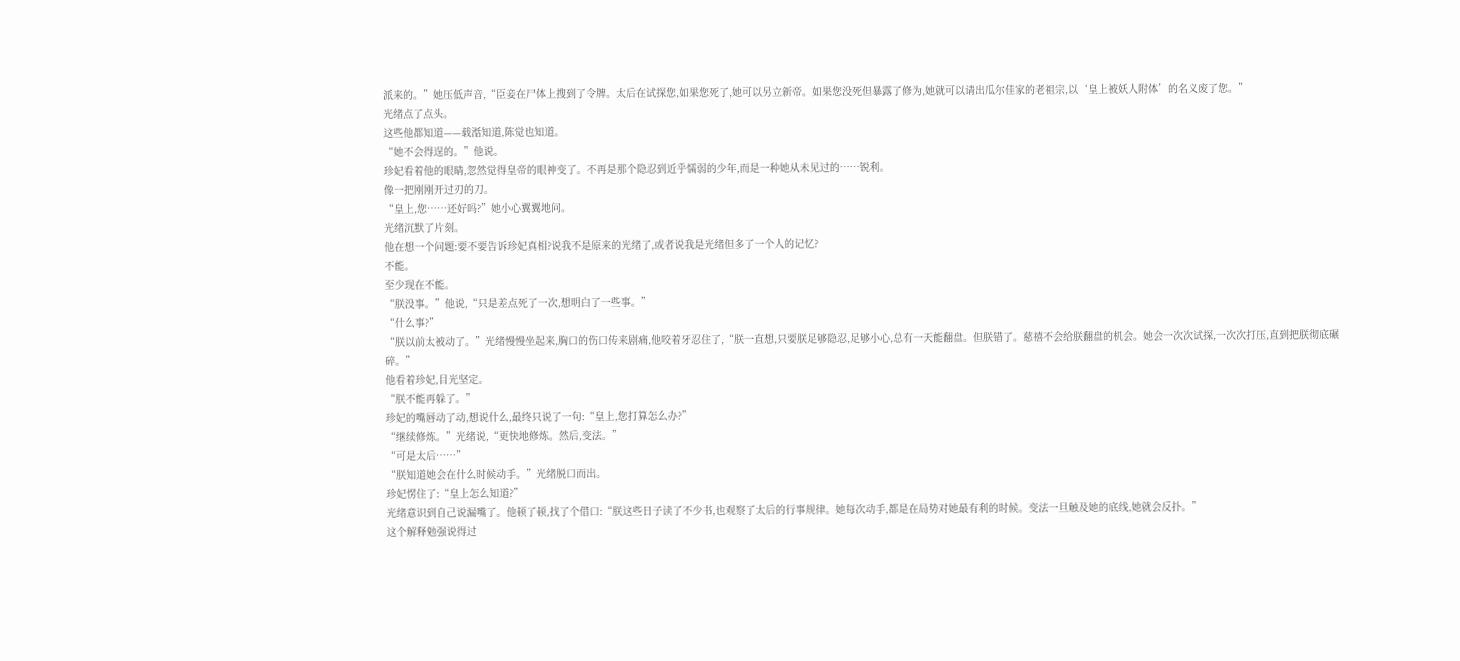派来的。”她压低声音,“臣妾在尸体上搜到了令牌。太后在试探您,如果您死了,她可以另立新帝。如果您没死但暴露了修为,她就可以请出瓜尔佳家的老祖宗,以‘皇上被妖人附体’的名义废了您。”
光绪点了点头。
这些他都知道——载湉知道,陈觉也知道。
“她不会得逞的。”他说。
珍妃看着他的眼睛,忽然觉得皇帝的眼神变了。不再是那个隐忍到近乎懦弱的少年,而是一种她从未见过的……锐利。
像一把刚刚开过刃的刀。
“皇上,您……还好吗?”她小心翼翼地问。
光绪沉默了片刻。
他在想一个问题:要不要告诉珍妃真相?说我不是原来的光绪了,或者说我是光绪但多了一个人的记忆?
不能。
至少现在不能。
“朕没事。”他说,“只是差点死了一次,想明白了一些事。”
“什么事?”
“朕以前太被动了。”光绪慢慢坐起来,胸口的伤口传来剧痛,他咬着牙忍住了,“朕一直想,只要朕足够隐忍,足够小心,总有一天能翻盘。但朕错了。慈禧不会给朕翻盘的机会。她会一次次试探,一次次打压,直到把朕彻底碾碎。”
他看着珍妃,目光坚定。
“朕不能再躲了。”
珍妃的嘴唇动了动,想说什么,最终只说了一句:“皇上,您打算怎么办?”
“继续修炼。”光绪说,“更快地修炼。然后,变法。”
“可是太后……”
“朕知道她会在什么时候动手。”光绪脱口而出。
珍妃愣住了:“皇上怎么知道?”
光绪意识到自己说漏嘴了。他顿了顿,找了个借口:“朕这些日子读了不少书,也观察了太后的行事规律。她每次动手,都是在局势对她最有利的时候。变法一旦触及她的底线,她就会反扑。”
这个解释勉强说得过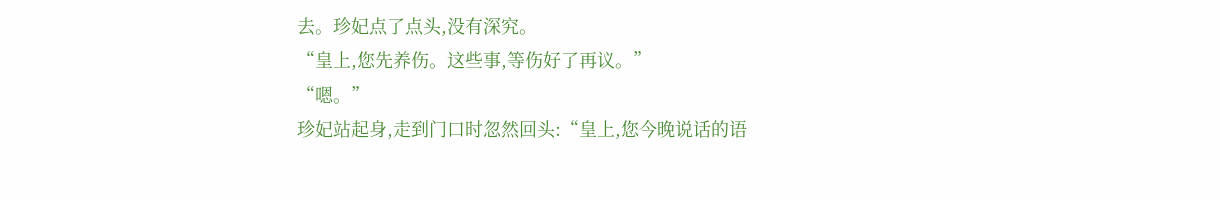去。珍妃点了点头,没有深究。
“皇上,您先养伤。这些事,等伤好了再议。”
“嗯。”
珍妃站起身,走到门口时忽然回头:“皇上,您今晚说话的语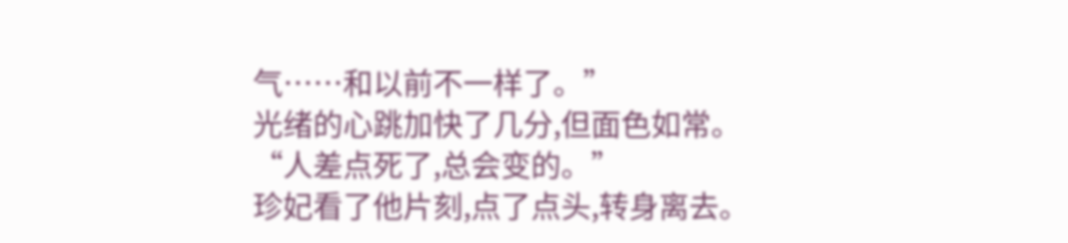气……和以前不一样了。”
光绪的心跳加快了几分,但面色如常。
“人差点死了,总会变的。”
珍妃看了他片刻,点了点头,转身离去。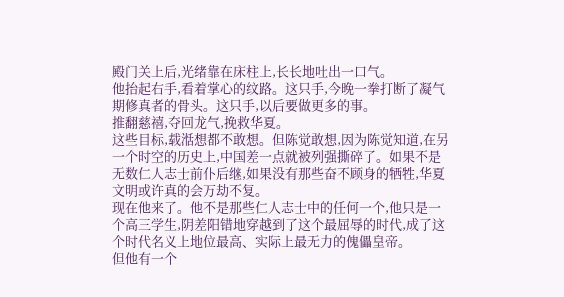殿门关上后,光绪靠在床柱上,长长地吐出一口气。
他抬起右手,看着掌心的纹路。这只手,今晚一拳打断了凝气期修真者的骨头。这只手,以后要做更多的事。
推翻慈禧,夺回龙气,挽救华夏。
这些目标,载湉想都不敢想。但陈觉敢想,因为陈觉知道,在另一个时空的历史上,中国差一点就被列强撕碎了。如果不是无数仁人志士前仆后继,如果没有那些奋不顾身的牺牲,华夏文明或许真的会万劫不复。
现在他来了。他不是那些仁人志士中的任何一个,他只是一个高三学生,阴差阳错地穿越到了这个最屈辱的时代,成了这个时代名义上地位最高、实际上最无力的傀儡皇帝。
但他有一个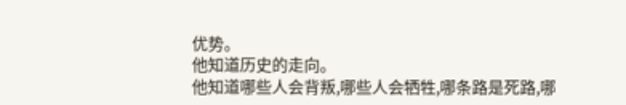优势。
他知道历史的走向。
他知道哪些人会背叛,哪些人会牺牲,哪条路是死路,哪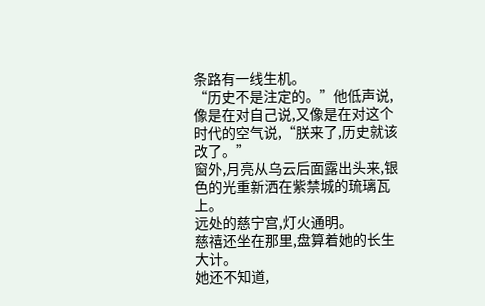条路有一线生机。
“历史不是注定的。”他低声说,像是在对自己说,又像是在对这个时代的空气说,“朕来了,历史就该改了。”
窗外,月亮从乌云后面露出头来,银色的光重新洒在紫禁城的琉璃瓦上。
远处的慈宁宫,灯火通明。
慈禧还坐在那里,盘算着她的长生大计。
她还不知道,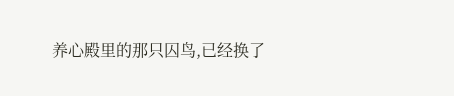养心殿里的那只囚鸟,已经换了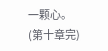一颗心。
(第十章完)